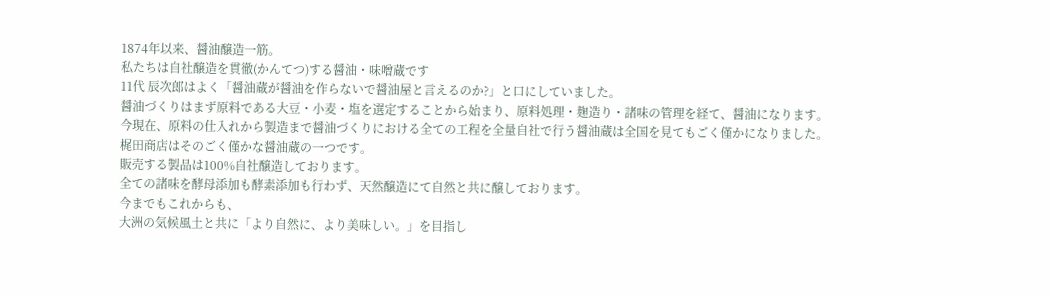1874年以来、醤油醸造一筋。
私たちは自社醸造を貫徹(かんてつ)する醤油・味噌蔵です
11代 辰次郎はよく「醤油蔵が醤油を作らないで醤油屋と言えるのか?」と口にしていました。
醤油づくりはまず原料である大豆・小麦・塩を選定することから始まり、原料処理・麹造り・諸味の管理を経て、醤油になります。
今現在、原料の仕入れから製造まで醤油づくりにおける全ての工程を全量自社で行う醤油蔵は全国を見てもごく僅かになりました。
梶田商店はそのごく僅かな醤油蔵の一つです。
販売する製品は100%自社醸造しております。
全ての諸味を酵母添加も酵素添加も行わず、天然醸造にて自然と共に醸しております。
今までもこれからも、
大洲の気候風土と共に「より自然に、より美味しい。」を目指し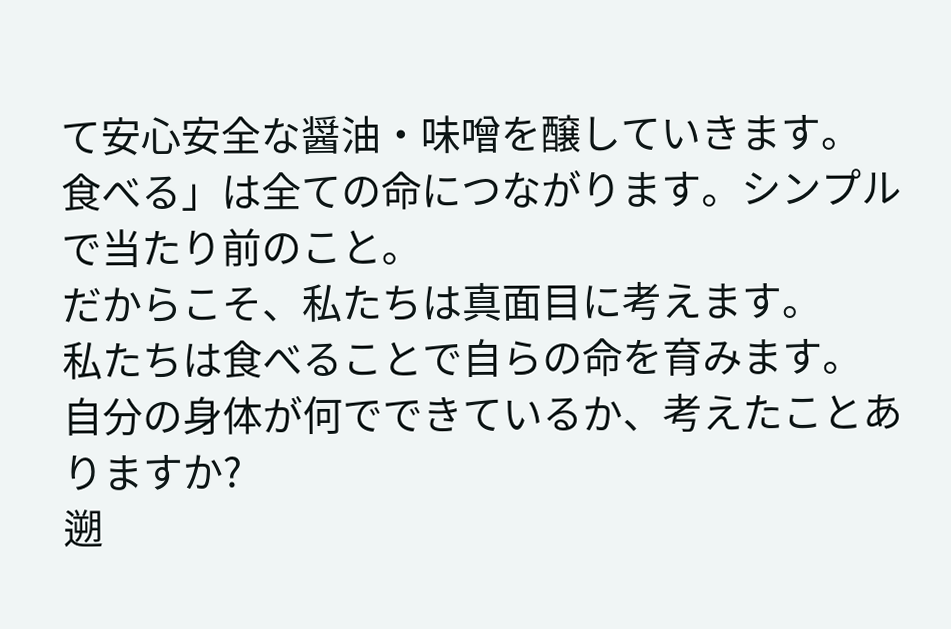て安心安全な醤油・味噌を醸していきます。
食べる」は全ての命につながります。シンプルで当たり前のこと。
だからこそ、私たちは真面目に考えます。
私たちは食べることで自らの命を育みます。
自分の身体が何でできているか、考えたことありますか?
遡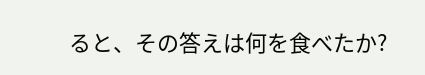ると、その答えは何を食べたか?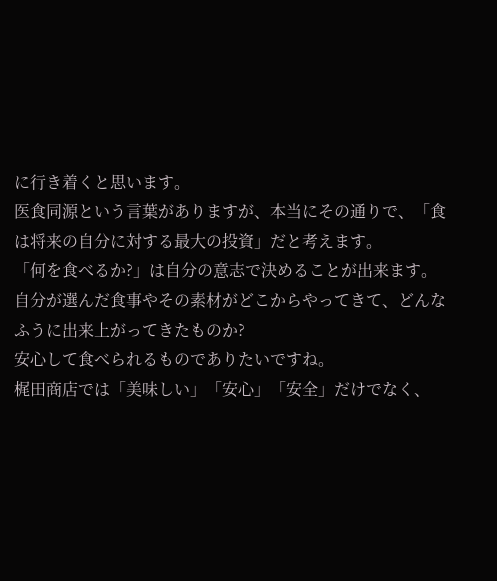に行き着くと思います。
医食同源という言葉がありますが、本当にその通りで、「食は将来の自分に対する最大の投資」だと考えます。
「何を食べるか?」は自分の意志で決めることが出来ます。
自分が選んだ食事やその素材がどこからやってきて、どんなふうに出来上がってきたものか?
安心して食べられるものでありたいですね。
梶田商店では「美味しい」「安心」「安全」だけでなく、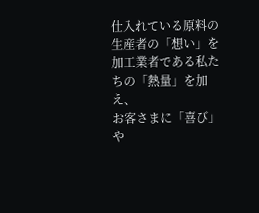仕入れている原料の生産者の「想い」を加工業者である私たちの「熱量」を加え、
お客さまに「喜び」や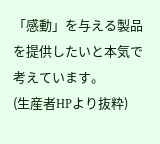「感動」を与える製品を提供したいと本気で考えています。
(生産者HPより抜粋)